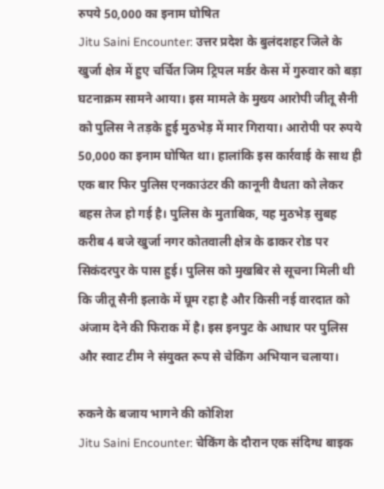रुपये 50,000 का इनाम घोषित
Jitu Saini Encounter: उत्तर प्रदेश के बुलंदशहर जिले के खुर्जा क्षेत्र में हुए चर्चित जिम ट्रिपल मर्डर केस में गुरुवार को बड़ा घटनाक्रम सामने आया। इस मामले के मुख्य आरोपी जीतू सैनी को पुलिस ने तड़के हुई मुठभेड़ में मार गिराया। आरोपी पर रुपये 50,000 का इनाम घोषित था। हालांकि इस कार्रवाई के साथ ही एक बार फिर पुलिस एनकाउंटर की कानूनी वैधता को लेकर बहस तेज हो गई है। पुलिस के मुताबिक, यह मुठभेड़ सुबह करीब 4 बजे खुर्जा नगर कोतवाली क्षेत्र के ढाकर रोड पर सिकंदरपुर के पास हुई। पुलिस को मुखबिर से सूचना मिली थी कि जीतू सैनी इलाके में घूम रहा है और किसी नई वारदात को अंजाम देने की फिराक में है। इस इनपुट के आधार पर पुलिस और स्वाट टीम ने संयुक्त रूप से चेकिंग अभियान चलाया।

रुकने के बजाय भागने की कोशिश
Jitu Saini Encounter: चेकिंग के दौरान एक संदिग्ध बाइक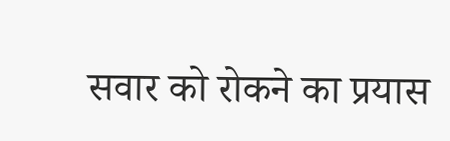सवार को रोकने का प्रयास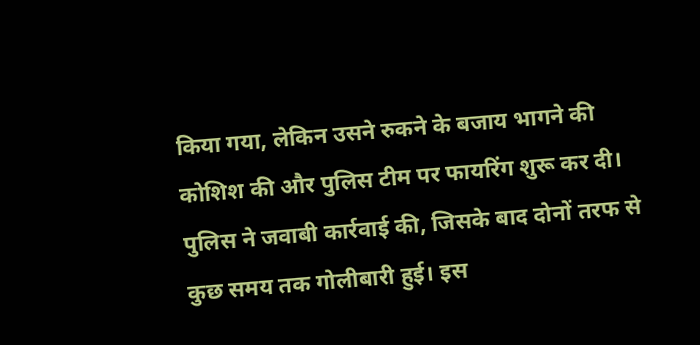किया गया, लेकिन उसने रुकने के बजाय भागने की कोशिश की और पुलिस टीम पर फायरिंग शुरू कर दी। पुलिस ने जवाबी कार्रवाई की, जिसके बाद दोनों तरफ से कुछ समय तक गोलीबारी हुई। इस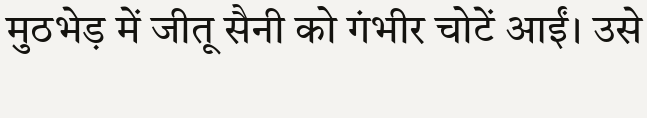मुठभेड़ में जीतू सैनी को गंभीर चोटें आईं। उसे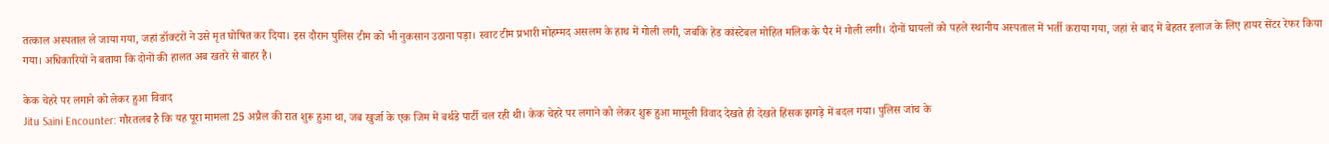तत्काल अस्पताल ले जाया गया, जहां डॉक्टरों ने उसे मृत घोषित कर दिया। इस दौरान पुलिस टीम को भी नुकसान उठाना पड़ा। स्वाट टीम प्रभारी मोहम्मद असलम के हाथ में गोली लगी, जबकि हेड कांस्टेबल मोहित मलिक के पैर में गोली लगी। दोनों घायलों को पहले स्थानीय अस्पताल में भर्ती कराया गया, जहां से बाद में बेहतर इलाज के लिए हायर सेंटर रेफर किया गया। अधिकारियों ने बताया कि दोनों की हालत अब खतरे से बाहर है।

केक चेहरे पर लगाने को लेकर हुआ विवाद
Jitu Saini Encounter: गौरतलब है कि यह पूरा मामला 25 अप्रैल की रात शुरू हुआ था, जब खुर्जा के एक जिम में बर्थडे पार्टी चल रही थी। केक चेहरे पर लगाने को लेकर शुरू हुआ मामूली विवाद देखते ही देखते हिंसक झगड़े में बदल गया। पुलिस जांच के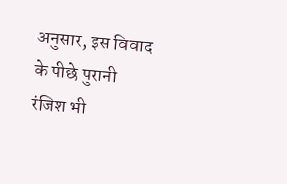अनुसार, इस विवाद के पीछे पुरानी रंजिश भी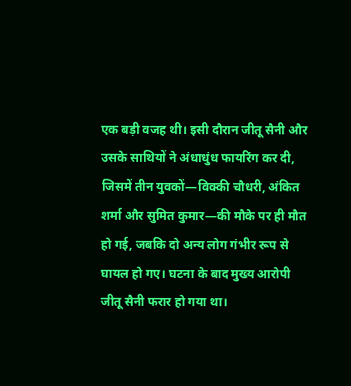एक बड़ी वजह थी। इसी दौरान जीतू सैनी और उसके साथियों ने अंधाधुंध फायरिंग कर दी, जिसमें तीन युवकों—विक्की चौधरी, अंकित शर्मा और सुमित कुमार—की मौके पर ही मौत हो गई, जबकि दो अन्य लोग गंभीर रूप से घायल हो गए। घटना के बाद मुख्य आरोपी जीतू सैनी फरार हो गया था।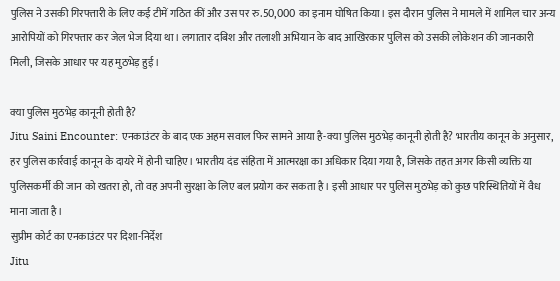पुलिस ने उसकी गिरफ्तारी के लिए कई टीमें गठित कीं और उस पर रु.50,000 का इनाम घोषित किया। इस दौरान पुलिस ने मामले में शामिल चार अन्य आरोपियों को गिरफ्तार कर जेल भेज दिया था। लगातार दबिश और तलाशी अभियान के बाद आखिरकार पुलिस को उसकी लोकेशन की जानकारी मिली, जिसके आधार पर यह मुठभेड़ हुई।

क्या पुलिस मुठभेड़ कानूनी होती है?
Jitu Saini Encounter: एनकाउंटर के बाद एक अहम सवाल फिर सामने आया है-क्या पुलिस मुठभेड़ कानूनी होती है? भारतीय कानून के अनुसार, हर पुलिस कार्रवाई कानून के दायरे में होनी चाहिए। भारतीय दंड संहिता में आत्मरक्षा का अधिकार दिया गया है, जिसके तहत अगर किसी व्यक्ति या पुलिसकर्मी की जान को खतरा हो, तो वह अपनी सुरक्षा के लिए बल प्रयोग कर सकता है। इसी आधार पर पुलिस मुठभेड़ को कुछ परिस्थितियों में वैध माना जाता है।
सुप्रीम कोर्ट का एनकाउंटर पर दिशा-निर्देश
Jitu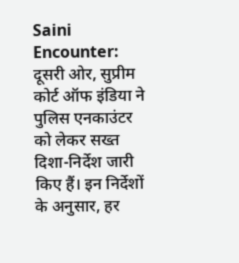Saini Encounter: दूसरी ओर, सुप्रीम कोर्ट ऑफ इंडिया ने पुलिस एनकाउंटर को लेकर सख्त दिशा-निर्देश जारी किए हैं। इन निर्देशों के अनुसार, हर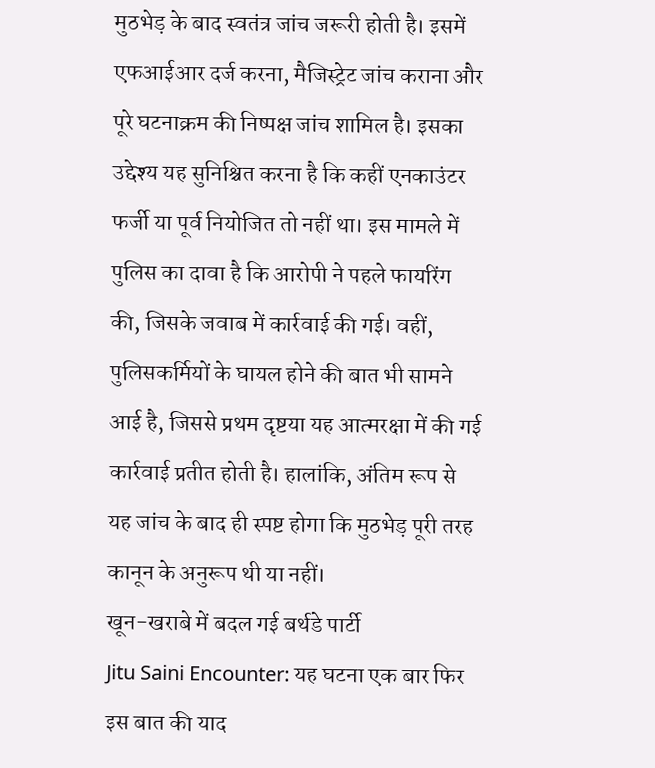मुठभेड़ के बाद स्वतंत्र जांच जरूरी होती है। इसमें एफआईआर दर्ज करना, मैजिस्ट्रेट जांच कराना और पूरे घटनाक्रम की निष्पक्ष जांच शामिल है। इसका उद्देश्य यह सुनिश्चित करना है कि कहीं एनकाउंटर फर्जी या पूर्व नियोजित तो नहीं था। इस मामले में पुलिस का दावा है कि आरोपी ने पहले फायरिंग की, जिसके जवाब में कार्रवाई की गई। वहीं, पुलिसकर्मियों के घायल होने की बात भी सामने आई है, जिससे प्रथम दृष्टया यह आत्मरक्षा में की गई कार्रवाई प्रतीत होती है। हालांकि, अंतिम रूप से यह जांच के बाद ही स्पष्ट होगा कि मुठभेड़ पूरी तरह कानून के अनुरूप थी या नहीं।
खून-खराबे में बदल गई बर्थडे पार्टी
Jitu Saini Encounter: यह घटना एक बार फिर इस बात की याद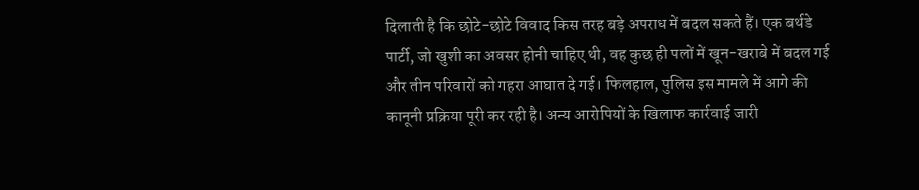दिलाती है कि छोटे-छोटे विवाद किस तरह बड़े अपराध में बदल सकते हैं। एक बर्थडे पार्टी, जो खुशी का अवसर होनी चाहिए थी, वह कुछ ही पलों में खून-खराबे में बदल गई और तीन परिवारों को गहरा आघात दे गई। फिलहाल, पुलिस इस मामले में आगे की कानूनी प्रक्रिया पूरी कर रही है। अन्य आरोपियों के खिलाफ कार्रवाई जारी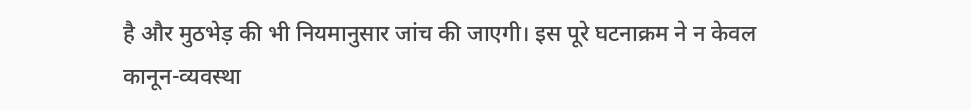है और मुठभेड़ की भी नियमानुसार जांच की जाएगी। इस पूरे घटनाक्रम ने न केवल कानून-व्यवस्था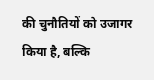की चुनौतियों को उजागर किया है, बल्कि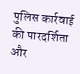पुलिस कार्रवाई की पारदर्शिता और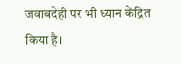जवाबदेही पर भी ध्यान केंद्रित किया है।